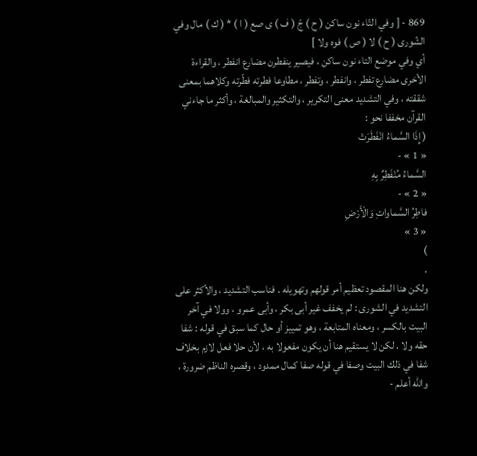869 - [ وفي التّاء نون ساكن ( ح ) جّ ( ف ) ى صع ( ا ) * ( ك ) مال وفي الشّورى ( ح ) لا ( ص ) فوه ولا ]
أي وفي موضع التاء نون ساكن ، فيصير ينفطرن مضارع انفطر ، والقراءة الأخرى مضارع تفطر ، وانفطر ، وتفطر ، مطاوعا فطرته فطّرته وكلاهما بمعنى شققته ، وفي التشديد معنى التكرير ، والتكثير والمبالغة ، وأكثر ما جاءني القرآن مخففا نحو :
( إِذَا السَّماءُ انْفَطَرَتْ
« 1 » -
السَّماءُ مُنْفَطِرٌ بِهِ
« 2 » -
فاطِرُ السَّماواتِ وَالْأَرْضِ
« 3 »
)
.
ولكن هنا المقصود تعظيم أمر قولهم وتهويله . فناسب التشديد ، والأكثر على التشديد في الشورى : لم يخفف غير أبى بكر ، وأبى عمرو ، وولا في آخر البيت بالكسر ، ومعناه المتابعة ، وهو تمييز أو حال كما سبق في قوله : شفا حقه ولا . لكن لا يستقيم هنا أن يكون مفعولا به ، لأن حلا فعل لازم بخلاف شفا في ذلك البيت وصفا في قوله صفا كمال ممدود ، وقصره الناظم ضرورة ، واللّه أعلم -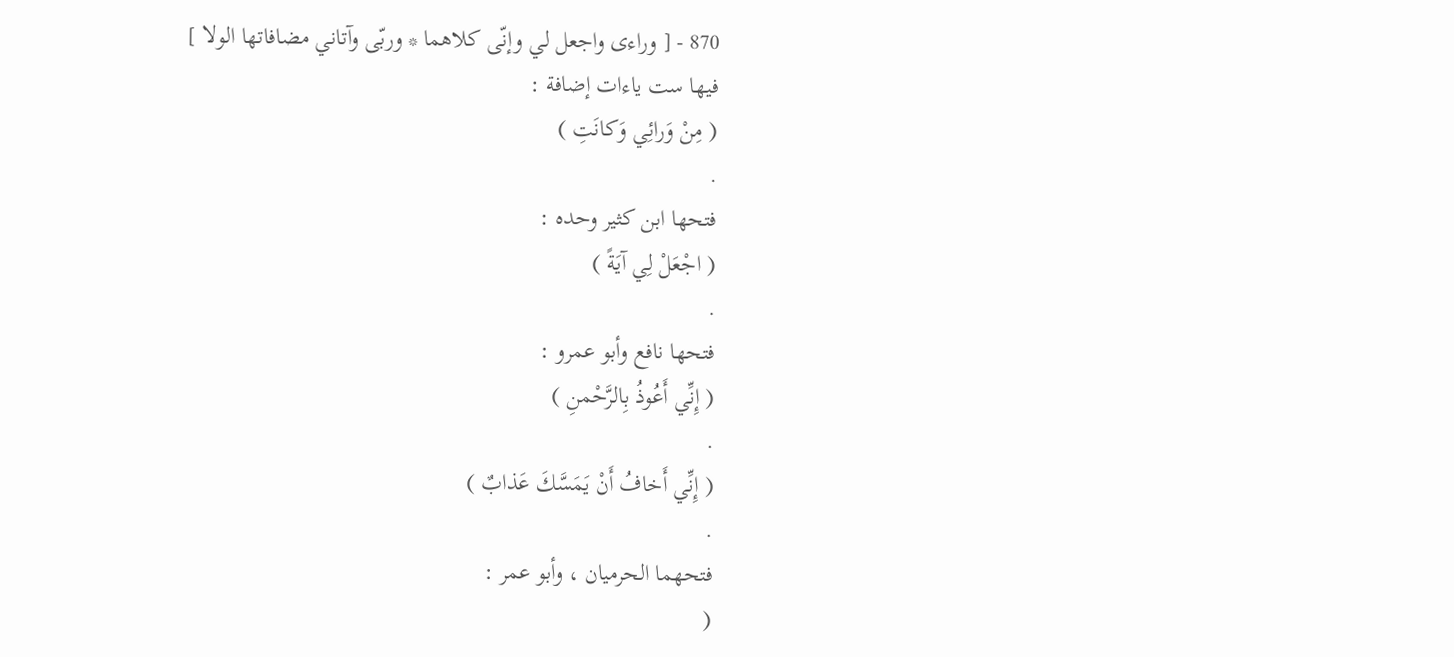870 - [ وراءى واجعل لي وإنّى كلاهما * وربّى وآتاني مضافاتها الولا ]
فيها ست ياءات إضافة :
( مِنْ وَرائِي وَكانَتِ )
.
فتحها ابن كثير وحده :
( اجْعَلْ لِي آيَةً )
.
فتحها نافع وأبو عمرو :
( إِنِّي أَعُوذُ بِالرَّحْمنِ )
.
( إِنِّي أَخافُ أَنْ يَمَسَّكَ عَذابٌ )
.
فتحهما الحرميان ، وأبو عمر :
(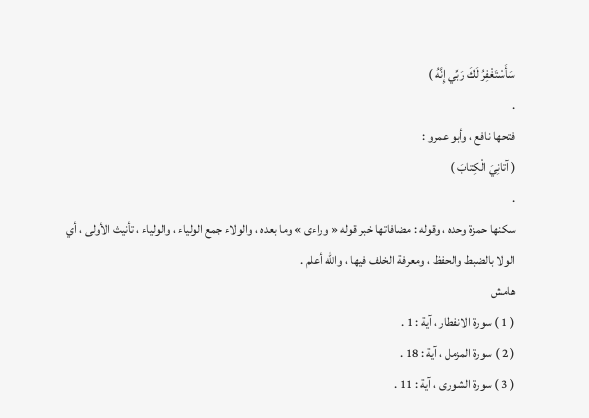سَأَسْتَغْفِرُ لَكَ رَبِّي إِنَّهُ )
.
فتحها نافع ، وأبو عمرو :
( آتانِيَ الْكِتابَ )
.
سكنها حمزة وحده ، وقوله : مضافاتها خبر قوله « وراءى » وما بعده ، والولاء جمع الولياء ، والولياء ، تأنيث الأولى ، أي الولا بالضبط والحفظ ، ومعرفة الخلف فيها ، واللّه أعلم .
هامش
( 1 ) سورة الانفطار ، آية : 1 .
( 2 ) سورة المزمل ، آية : 18 .
( 3 ) سورة الشورى ، آية : 11 .